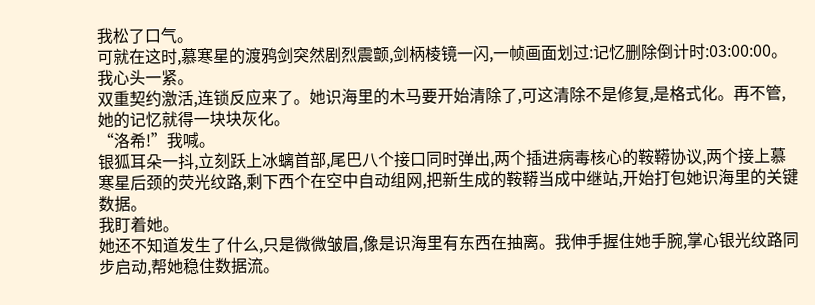我松了口气。
可就在这时,慕寒星的渡鸦剑突然剧烈震颤,剑柄棱镜一闪,一帧画面划过:记忆删除倒计时:03:00:00。
我心头一紧。
双重契约激活,连锁反应来了。她识海里的木马要开始清除了,可这清除不是修复,是格式化。再不管,她的记忆就得一块块灰化。
“洛希!”我喊。
银狐耳朵一抖,立刻跃上冰螭首部,尾巴八个接口同时弹出,两个插进病毒核心的鞍鞯协议,两个接上慕寒星后颈的荧光纹路,剩下西个在空中自动组网,把新生成的鞍鞯当成中继站,开始打包她识海里的关键数据。
我盯着她。
她还不知道发生了什么,只是微微皱眉,像是识海里有东西在抽离。我伸手握住她手腕,掌心银光纹路同步启动,帮她稳住数据流。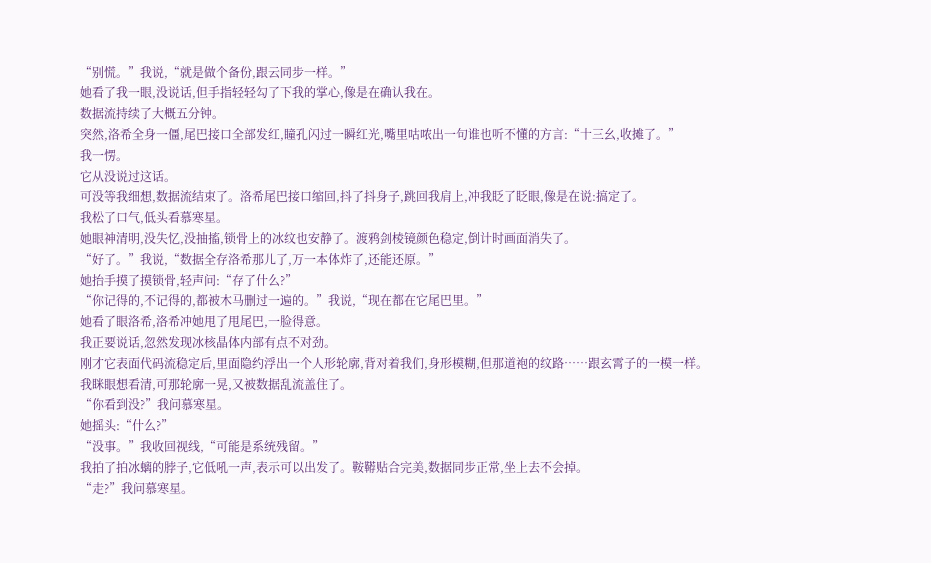“别慌。”我说,“就是做个备份,跟云同步一样。”
她看了我一眼,没说话,但手指轻轻勾了下我的掌心,像是在确认我在。
数据流持续了大概五分钟。
突然,洛希全身一僵,尾巴接口全部发红,瞳孔闪过一瞬红光,嘴里咕哝出一句谁也听不懂的方言:“十三幺,收摊了。”
我一愣。
它从没说过这话。
可没等我细想,数据流结束了。洛希尾巴接口缩回,抖了抖身子,跳回我肩上,冲我眨了眨眼,像是在说:搞定了。
我松了口气,低头看慕寒星。
她眼神清明,没失忆,没抽搐,锁骨上的冰纹也安静了。渡鸦剑棱镜颜色稳定,倒计时画面消失了。
“好了。”我说,“数据全存洛希那儿了,万一本体炸了,还能还原。”
她抬手摸了摸锁骨,轻声问:“存了什么?”
“你记得的,不记得的,都被木马删过一遍的。”我说,“现在都在它尾巴里。”
她看了眼洛希,洛希冲她甩了甩尾巴,一脸得意。
我正要说话,忽然发现冰核晶体内部有点不对劲。
刚才它表面代码流稳定后,里面隐约浮出一个人形轮廓,背对着我们,身形模糊,但那道袍的纹路……跟玄霄子的一模一样。
我眯眼想看清,可那轮廓一晃,又被数据乱流盖住了。
“你看到没?”我问慕寒星。
她摇头:“什么?”
“没事。”我收回视线,“可能是系统残留。”
我拍了拍冰螭的脖子,它低吼一声,表示可以出发了。鞍鞯贴合完美,数据同步正常,坐上去不会掉。
“走?”我问慕寒星。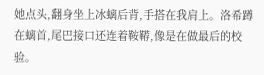她点头,翻身坐上冰螭后背,手搭在我肩上。洛希蹲在螭首,尾巴接口还连着鞍鞯,像是在做最后的校验。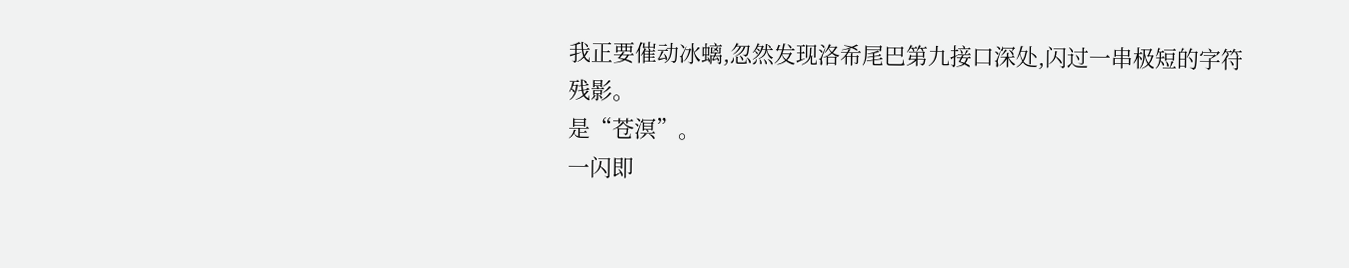我正要催动冰螭,忽然发现洛希尾巴第九接口深处,闪过一串极短的字符残影。
是“苍溟”。
一闪即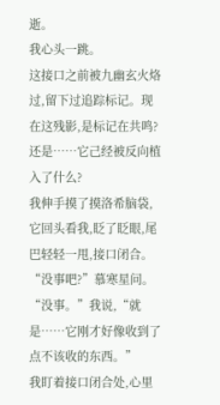逝。
我心头一跳。
这接口之前被九幽玄火烙过,留下过追踪标记。现在这残影,是标记在共鸣?还是……它己经被反向植入了什么?
我伸手摸了摸洛希脑袋,它回头看我,眨了眨眼,尾巴轻轻一甩,接口闭合。
“没事吧?”慕寒星问。
“没事。”我说,“就是……它刚才好像收到了点不该收的东西。”
我盯着接口闭合处,心里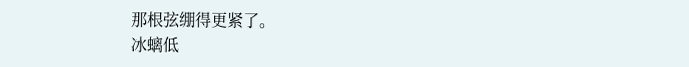那根弦绷得更紧了。
冰螭低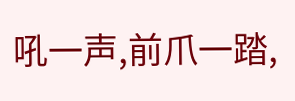吼一声,前爪一踏,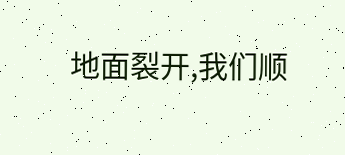地面裂开,我们顺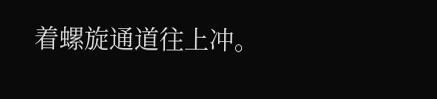着螺旋通道往上冲。